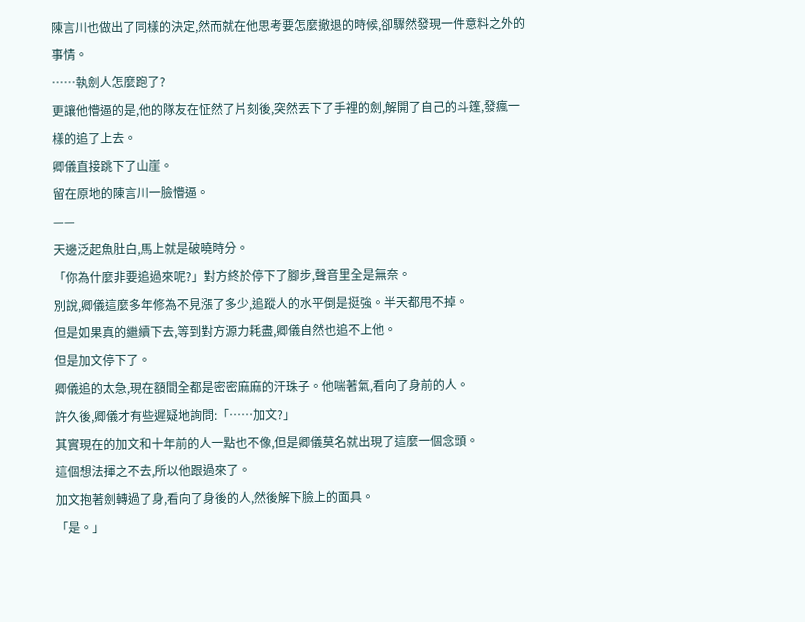陳言川也做出了同樣的決定,然而就在他思考要怎麼撤退的時候,卻驟然發現一件意料之外的事情。
……執劍人怎麼跑了?
更讓他懵逼的是,他的隊友在怔然了片刻後,突然丟下了手裡的劍,解開了自己的斗篷,發瘋一樣的追了上去。
卿儀直接跳下了山崖。
留在原地的陳言川一臉懵逼。
——
天邊泛起魚肚白,馬上就是破曉時分。
「你為什麼非要追過來呢?」對方終於停下了腳步,聲音里全是無奈。
別說,卿儀這麼多年修為不見漲了多少,追蹤人的水平倒是挺強。半天都甩不掉。
但是如果真的繼續下去,等到對方源力耗盡,卿儀自然也追不上他。
但是加文停下了。
卿儀追的太急,現在額間全都是密密麻麻的汗珠子。他喘著氣,看向了身前的人。
許久後,卿儀才有些遲疑地詢問:「……加文?」
其實現在的加文和十年前的人一點也不像,但是卿儀莫名就出現了這麼一個念頭。
這個想法揮之不去,所以他跟過來了。
加文抱著劍轉過了身,看向了身後的人,然後解下臉上的面具。
「是。」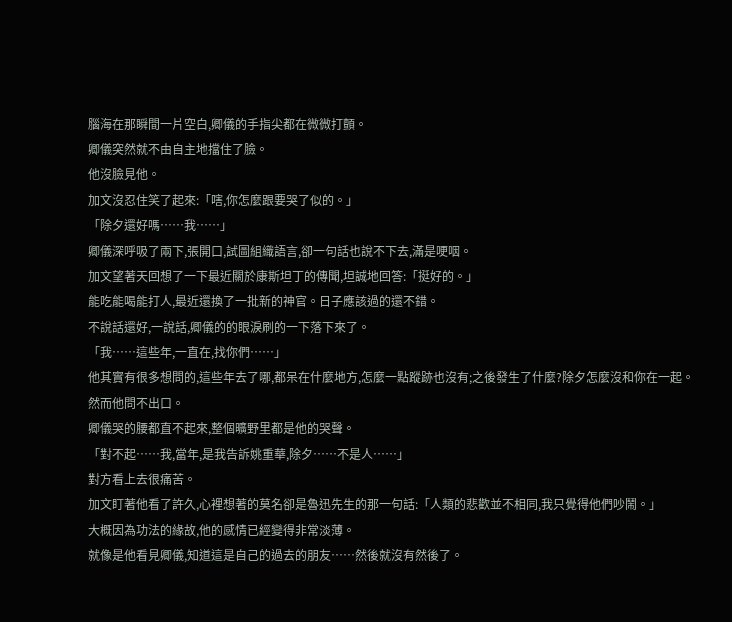腦海在那瞬間一片空白,卿儀的手指尖都在微微打顫。
卿儀突然就不由自主地擋住了臉。
他沒臉見他。
加文沒忍住笑了起來:「嗐,你怎麼跟要哭了似的。」
「除夕還好嗎……我……」
卿儀深呼吸了兩下,張開口,試圖組織語言,卻一句話也說不下去,滿是哽咽。
加文望著天回想了一下最近關於康斯坦丁的傳聞,坦誠地回答:「挺好的。」
能吃能喝能打人,最近還換了一批新的神官。日子應該過的還不錯。
不說話還好,一說話,卿儀的的眼淚刷的一下落下來了。
「我……這些年,一直在,找你們……」
他其實有很多想問的,這些年去了哪,都呆在什麼地方,怎麼一點蹤跡也沒有;之後發生了什麼?除夕怎麼沒和你在一起。
然而他問不出口。
卿儀哭的腰都直不起來,整個曠野里都是他的哭聲。
「對不起……我,當年,是我告訴姚重華,除夕……不是人……」
對方看上去很痛苦。
加文盯著他看了許久,心裡想著的莫名卻是魯迅先生的那一句話:「人類的悲歡並不相同,我只覺得他們吵鬧。」
大概因為功法的緣故,他的感情已經變得非常淡薄。
就像是他看見卿儀,知道這是自己的過去的朋友……然後就沒有然後了。